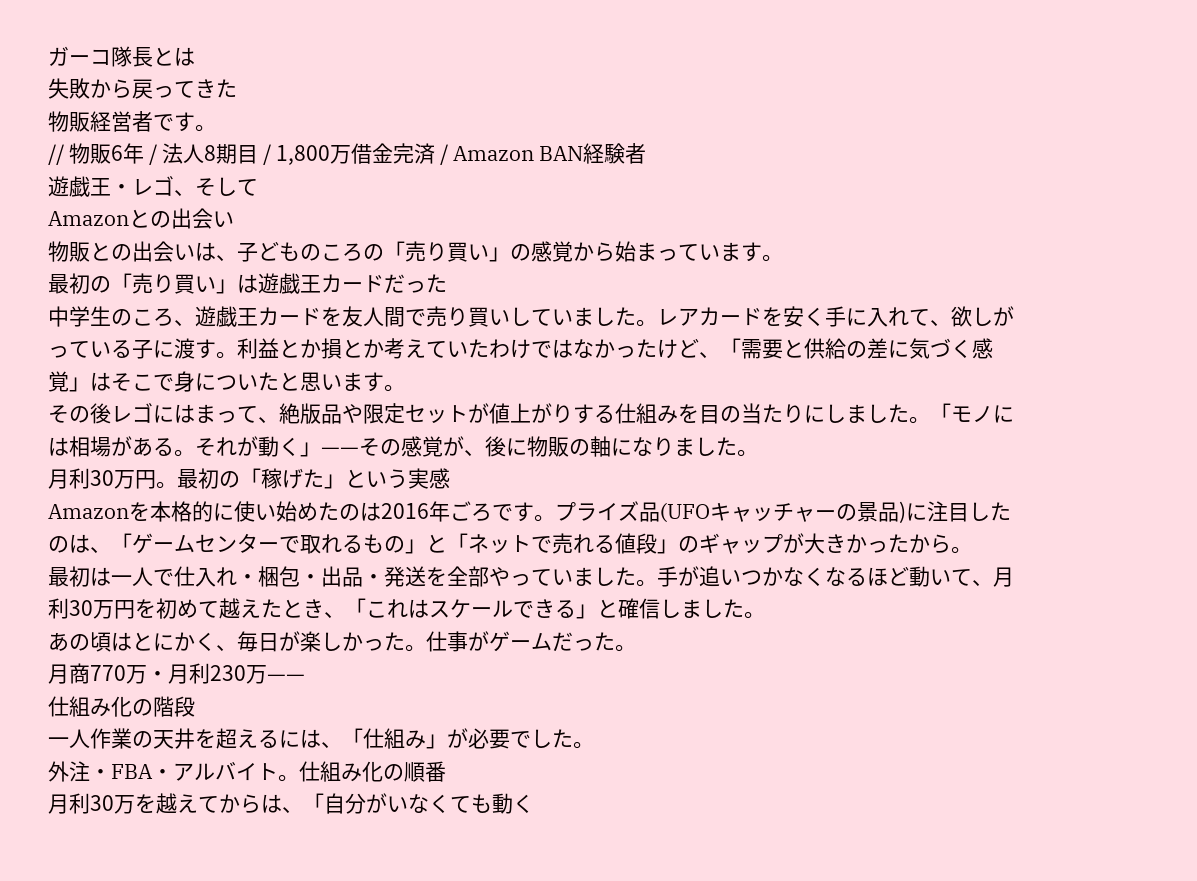ガーコ隊長とは
失敗から戻ってきた
物販経営者です。
// 物販6年 / 法人8期目 / 1,800万借金完済 / Amazon BAN経験者
遊戯王・レゴ、そして
Amazonとの出会い
物販との出会いは、子どものころの「売り買い」の感覚から始まっています。
最初の「売り買い」は遊戯王カードだった
中学生のころ、遊戯王カードを友人間で売り買いしていました。レアカードを安く手に入れて、欲しがっている子に渡す。利益とか損とか考えていたわけではなかったけど、「需要と供給の差に気づく感覚」はそこで身についたと思います。
その後レゴにはまって、絶版品や限定セットが値上がりする仕組みを目の当たりにしました。「モノには相場がある。それが動く」——その感覚が、後に物販の軸になりました。
月利30万円。最初の「稼げた」という実感
Amazonを本格的に使い始めたのは2016年ごろです。プライズ品(UFOキャッチャーの景品)に注目したのは、「ゲームセンターで取れるもの」と「ネットで売れる値段」のギャップが大きかったから。
最初は一人で仕入れ・梱包・出品・発送を全部やっていました。手が追いつかなくなるほど動いて、月利30万円を初めて越えたとき、「これはスケールできる」と確信しました。
あの頃はとにかく、毎日が楽しかった。仕事がゲームだった。
月商770万・月利230万——
仕組み化の階段
一人作業の天井を超えるには、「仕組み」が必要でした。
外注・FBA・アルバイト。仕組み化の順番
月利30万を越えてからは、「自分がいなくても動く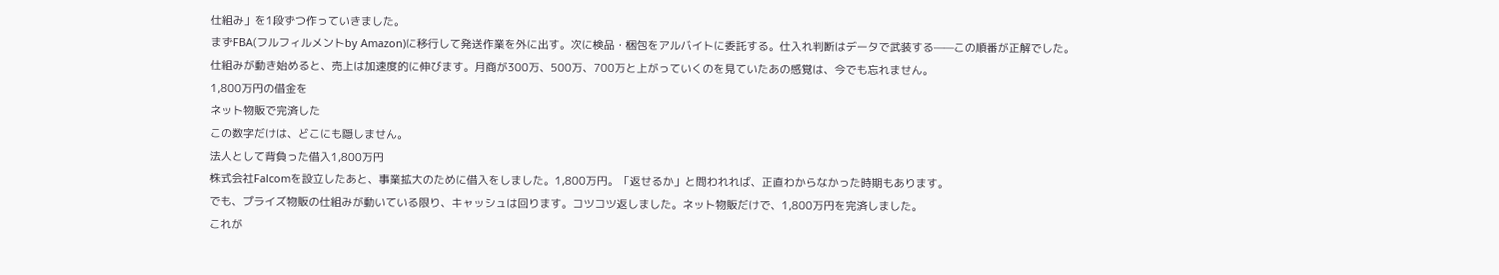仕組み」を1段ずつ作っていきました。
まずFBA(フルフィルメントby Amazon)に移行して発送作業を外に出す。次に検品・梱包をアルバイトに委託する。仕入れ判断はデータで武装する——この順番が正解でした。
仕組みが動き始めると、売上は加速度的に伸びます。月商が300万、500万、700万と上がっていくのを見ていたあの感覚は、今でも忘れません。
1,800万円の借金を
ネット物販で完済した
この数字だけは、どこにも隠しません。
法人として背負った借入1,800万円
株式会社Falcomを設立したあと、事業拡大のために借入をしました。1,800万円。「返せるか」と問われれば、正直わからなかった時期もあります。
でも、プライズ物販の仕組みが動いている限り、キャッシュは回ります。コツコツ返しました。ネット物販だけで、1,800万円を完済しました。
これが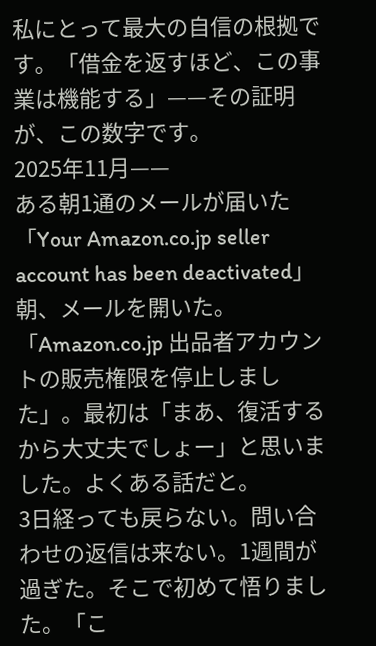私にとって最大の自信の根拠です。「借金を返すほど、この事業は機能する」——その証明が、この数字です。
2025年11月——
ある朝1通のメールが届いた
「Your Amazon.co.jp seller account has been deactivated」
朝、メールを開いた。「Amazon.co.jp 出品者アカウントの販売権限を停止しました」。最初は「まあ、復活するから大丈夫でしょー」と思いました。よくある話だと。
3日経っても戻らない。問い合わせの返信は来ない。1週間が過ぎた。そこで初めて悟りました。「こ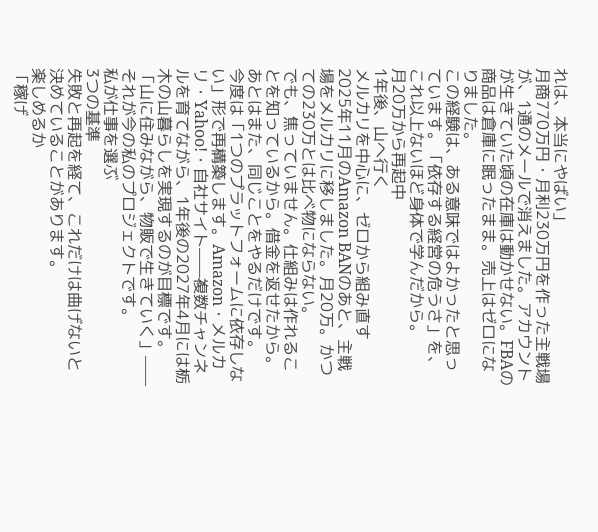れは、本当にやばい」
月商770万円・月利230万円を作った主戦場が、1通のメールで消えました。アカウントが生きていた頃の在庫は動かせない。FBAの商品は倉庫に眠ったまま。売上はゼロになりました。
この経験は、ある意味ではよかったと思っています。「依存する経営の危うさ」を、これ以上ないほど身体で学んだから。
月20万から再起中
1年後、山へ行く
メルカリを中心に、ゼロから組み直す
2025年11月のAmazon BANのあと、主戦場をメルカリに移しました。月20万。かつての230万とは比べ物にならない。
でも、焦っていません。仕組みは作れることを知っているから。借金を返せたから。あとはまた、同じことをやるだけです。
今度は「1つのプラットフォームに依存しない」形で再構築します。Amazon・メルカリ・Yahoo!・自社サイト——複数チャンネルを育てながら、1年後の2027年4月には栃木の山暮らしを実現するのが目標です。
「山に住みながら、物販で生きていく」——それが今の私のプロジェクトです。
私が仕事を選ぶ
3つの基準
失敗と再起を経て、これだけは曲げないと決めていることがあります。
楽しめるか
「稼げ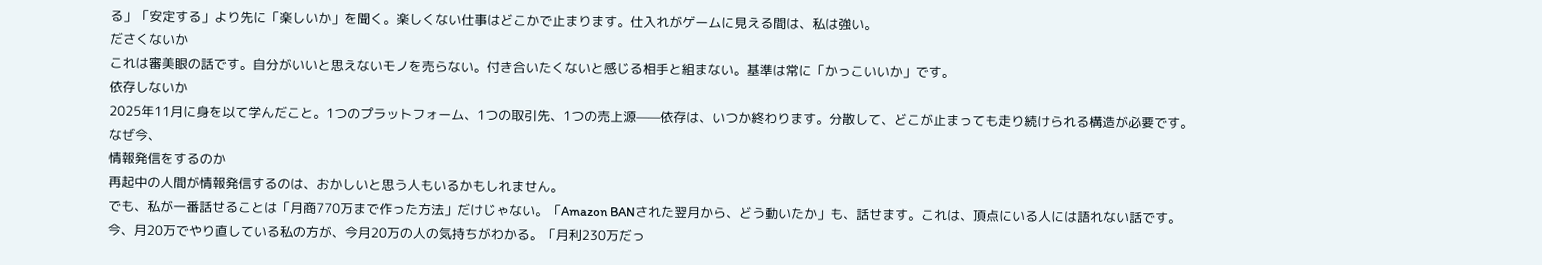る」「安定する」より先に「楽しいか」を聞く。楽しくない仕事はどこかで止まります。仕入れがゲームに見える間は、私は強い。
ださくないか
これは審美眼の話です。自分がいいと思えないモノを売らない。付き合いたくないと感じる相手と組まない。基準は常に「かっこいいか」です。
依存しないか
2025年11月に身を以て学んだこと。1つのプラットフォーム、1つの取引先、1つの売上源——依存は、いつか終わります。分散して、どこが止まっても走り続けられる構造が必要です。
なぜ今、
情報発信をするのか
再起中の人間が情報発信するのは、おかしいと思う人もいるかもしれません。
でも、私が一番話せることは「月商770万まで作った方法」だけじゃない。「Amazon BANされた翌月から、どう動いたか」も、話せます。これは、頂点にいる人には語れない話です。
今、月20万でやり直している私の方が、今月20万の人の気持ちがわかる。「月利230万だっ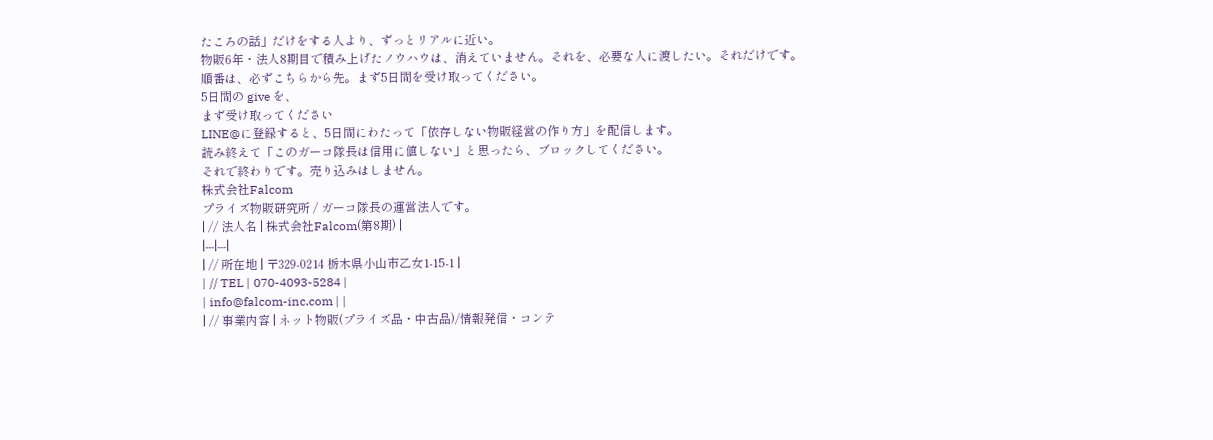たころの話」だけをする人より、ずっとリアルに近い。
物販6年・法人8期目で積み上げたノウハウは、消えていません。それを、必要な人に渡したい。それだけです。
順番は、必ずこちらから先。まず5日間を受け取ってください。
5日間の give を、
まず受け取ってください
LINE@に登録すると、5日間にわたって「依存しない物販経営の作り方」を配信します。
読み終えて「このガーコ隊長は信用に値しない」と思ったら、ブロックしてください。
それで終わりです。売り込みはしません。
株式会社Falcom
プライズ物販研究所 / ガーコ隊長の運営法人です。
| // 法人名 | 株式会社Falcom(第8期) |
|---|---|
| // 所在地 | 〒329-0214 栃木県小山市乙女1-15-1 |
| // TEL | 070-4093-5284 |
| info@falcom-inc.com | |
| // 事業内容 | ネット物販(プライズ品・中古品)/情報発信・コンテ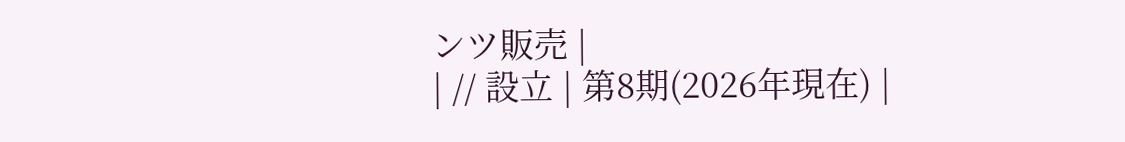ンツ販売 |
| // 設立 | 第8期(2026年現在) |